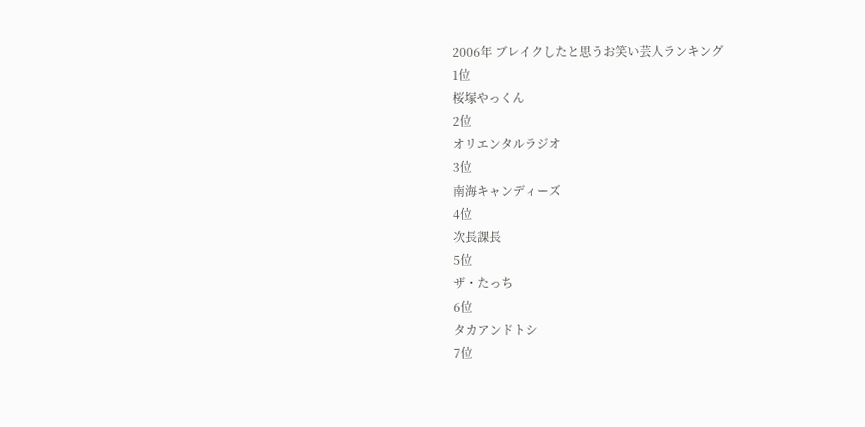2006年 ブレイクしたと思うお笑い芸人ランキング
1位
桜塚やっくん
2位
オリエンタルラジオ
3位
南海キャンディーズ
4位
次長課長
5位
ザ・たっち
6位
タカアンドトシ
7位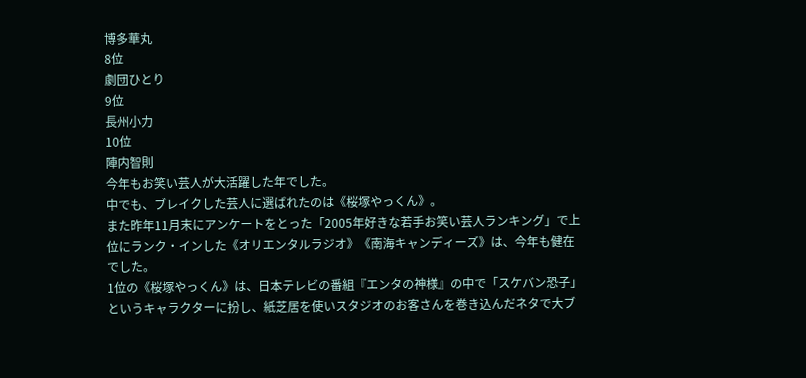博多華丸
8位
劇団ひとり
9位
長州小力
10位
陣内智則
今年もお笑い芸人が大活躍した年でした。
中でも、ブレイクした芸人に選ばれたのは《桜塚やっくん》。
また昨年11月末にアンケートをとった「2005年好きな若手お笑い芸人ランキング」で上位にランク・インした《オリエンタルラジオ》《南海キャンディーズ》は、今年も健在でした。
1位の《桜塚やっくん》は、日本テレビの番組『エンタの神様』の中で「スケバン恐子」というキャラクターに扮し、紙芝居を使いスタジオのお客さんを巻き込んだネタで大ブ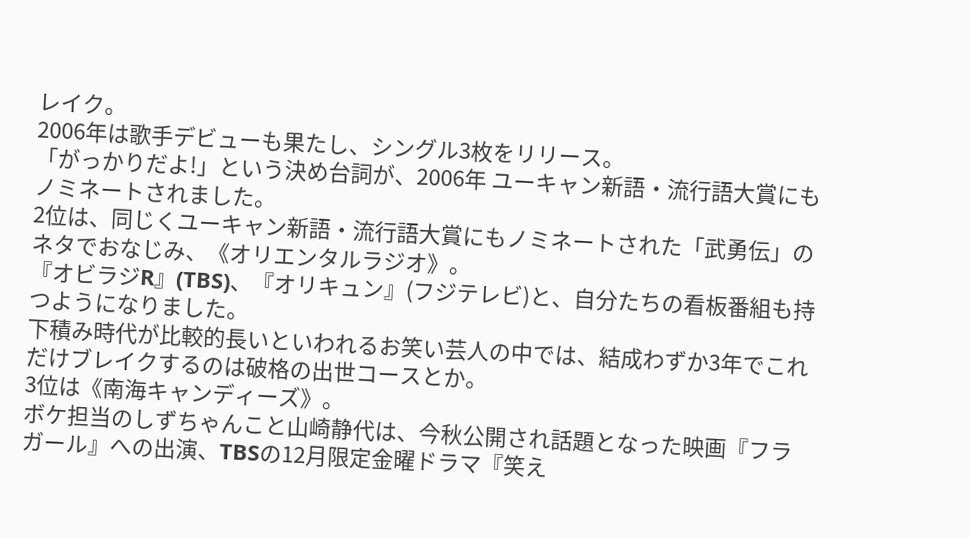レイク。
2006年は歌手デビューも果たし、シングル3枚をリリース。
「がっかりだよ!」という決め台詞が、2006年 ユーキャン新語・流行語大賞にもノミネートされました。
2位は、同じくユーキャン新語・流行語大賞にもノミネートされた「武勇伝」のネタでおなじみ、《オリエンタルラジオ》。
『オビラジR』(TBS)、『オリキュン』(フジテレビ)と、自分たちの看板番組も持つようになりました。
下積み時代が比較的長いといわれるお笑い芸人の中では、結成わずか3年でこれだけブレイクするのは破格の出世コースとか。
3位は《南海キャンディーズ》。
ボケ担当のしずちゃんこと山崎静代は、今秋公開され話題となった映画『フラガール』への出演、TBSの12月限定金曜ドラマ『笑え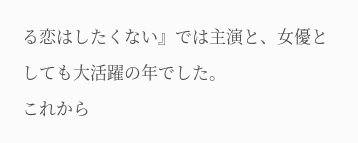る恋はしたくない』では主演と、女優としても大活躍の年でした。
これから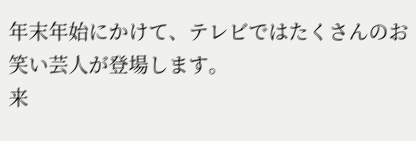年末年始にかけて、テレビではたくさんのお笑い芸人が登場します。
来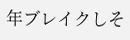年ブレイクしそ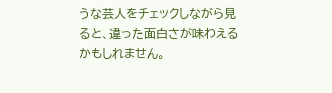うな芸人をチェックしながら見ると、違った面白さが味わえるかもしれません。